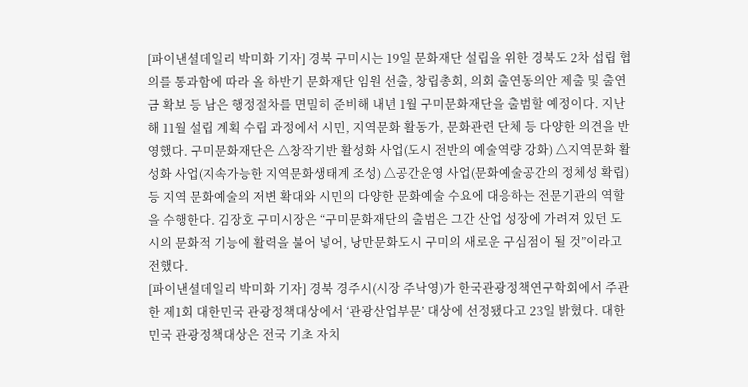[파이낸셜데일리 박미화 기자] 경북 구미시는 19일 문화재단 설립을 위한 경북도 2차 섭립 협의를 통과함에 따라 올 하반기 문화재단 임원 선출, 창립총회, 의회 출연동의안 제출 및 출연금 확보 등 남은 행정절차를 면밀히 준비해 내년 1월 구미문화재단을 출범할 예정이다. 지난해 11월 설립 계획 수립 과정에서 시민, 지역문화 활동가, 문화관련 단체 등 다양한 의견을 반영했다. 구미문화재단은 △창작기반 활성화 사업(도시 전반의 예술역량 강화) △지역문화 활성화 사업(지속가능한 지역문화생태계 조성) △공간운영 사업(문화예술공간의 정체성 확립) 등 지역 문화예술의 저변 확대와 시민의 다양한 문화예술 수요에 대응하는 전문기관의 역할을 수행한다. 김장호 구미시장은 “구미문화재단의 출범은 그간 산업 성장에 가려져 있던 도시의 문화적 기능에 활력을 불어 넣어, 낭만문화도시 구미의 새로운 구심점이 될 것”이라고 전했다.
[파이낸셜데일리 박미화 기자] 경북 경주시(시장 주낙영)가 한국관광정책연구학회에서 주관한 제1회 대한민국 관광정책대상에서 ‘관광산업부문’ 대상에 선정됐다고 23일 밝혔다. 대한민국 관광정책대상은 전국 기초 자치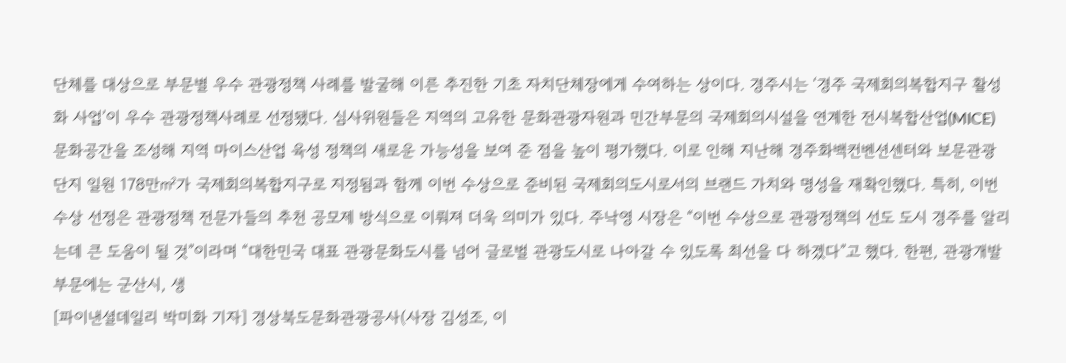단체를 대상으로 부문별 우수 관광정책 사례를 발굴해 이른 추진한 기초 자치단체장에게 수여하는 상이다. 경주시는 ‘경주 국제회의복합지구 활성화 사업’이 우수 관광정책사례로 선정됐다. 심사위원들은 지역의 고유한 문화관광자원과 민간부문의 국제회의시설을 연계한 전시복합산업(MICE) 문화공간을 조성해 지역 마이스산업 육성 정책의 새로운 가능성을 보여 준 점을 높이 평가했다. 이로 인해 지난해 경주화백컨벤션센터와 보문관광단지 일원 178만㎡가 국제회의복합지구로 지정됨과 함께 이번 수상으로 준비된 국제회의도시로서의 브랜드 가치와 명성을 재확인했다. 특히, 이번 수상 선정은 관광정책 전문가들의 추천 공모제 방식으로 이뤄져 더욱 의미가 있다. 주낙영 시장은 “이번 수상으로 관광정책의 선도 도시 경주를 알리는데 큰 도움이 될 것”이라며 “대한민국 대표 관광문화도시를 넘어 글로벌 관광도시로 나아갈 수 있도록 최선을 다 하겠다”고 했다. 한편, 관광개발부문에는 군산시, 생
[파이낸셜데일리 박미화 기자] 경상북도문화관광공사(사장 김성조, 이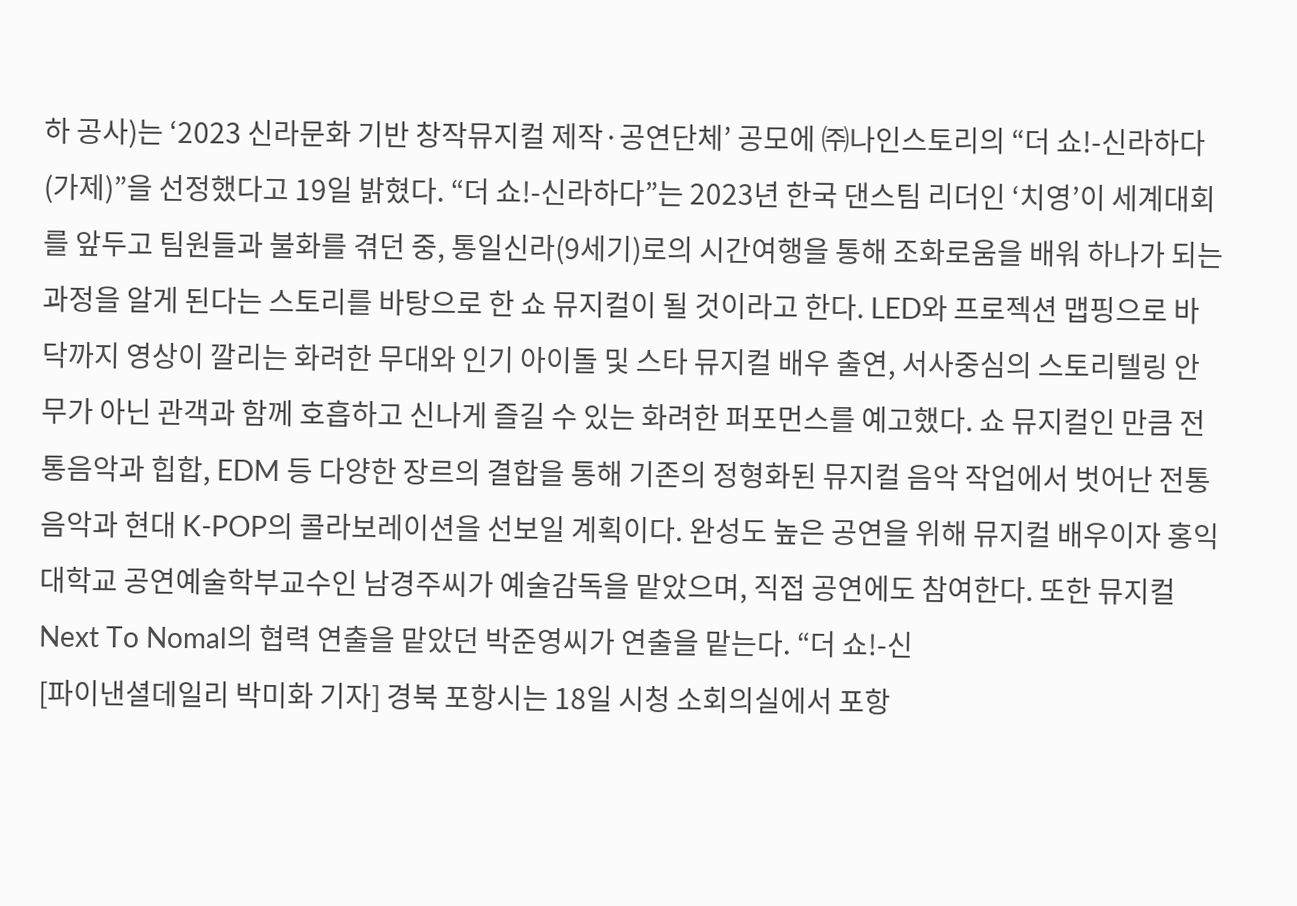하 공사)는 ‘2023 신라문화 기반 창작뮤지컬 제작·공연단체’ 공모에 ㈜나인스토리의 “더 쇼!-신라하다(가제)”을 선정했다고 19일 밝혔다. “더 쇼!-신라하다”는 2023년 한국 댄스팀 리더인 ‘치영’이 세계대회를 앞두고 팀원들과 불화를 겪던 중, 통일신라(9세기)로의 시간여행을 통해 조화로움을 배워 하나가 되는 과정을 알게 된다는 스토리를 바탕으로 한 쇼 뮤지컬이 될 것이라고 한다. LED와 프로젝션 맵핑으로 바닥까지 영상이 깔리는 화려한 무대와 인기 아이돌 및 스타 뮤지컬 배우 출연, 서사중심의 스토리텔링 안무가 아닌 관객과 함께 호흡하고 신나게 즐길 수 있는 화려한 퍼포먼스를 예고했다. 쇼 뮤지컬인 만큼 전통음악과 힙합, EDM 등 다양한 장르의 결합을 통해 기존의 정형화된 뮤지컬 음악 작업에서 벗어난 전통음악과 현대 K-POP의 콜라보레이션을 선보일 계획이다. 완성도 높은 공연을 위해 뮤지컬 배우이자 홍익대학교 공연예술학부교수인 남경주씨가 예술감독을 맡았으며, 직접 공연에도 참여한다. 또한 뮤지컬 Next To Nomal의 협력 연출을 맡았던 박준영씨가 연출을 맡는다. “더 쇼!-신
[파이낸셜데일리 박미화 기자] 경북 포항시는 18일 시청 소회의실에서 포항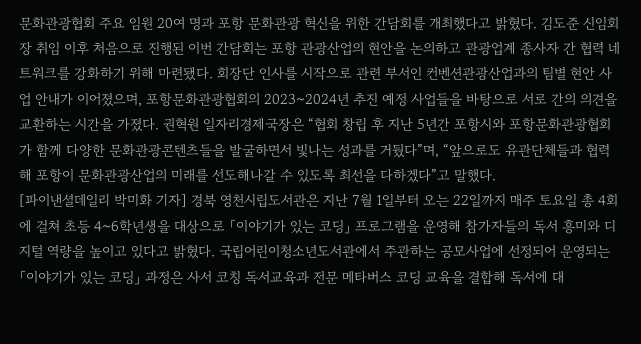문화관광협회 주요 임원 20여 명과 포항 문화관광 혁신을 위한 간담회를 개최했다고 밝혔다. 김도준 신임회장 취임 이후 처음으로 진행된 이번 간담회는 포항 관광산업의 현안을 논의하고 관광업계 종사자 간 협력 네트워크를 강화하기 위해 마련됐다. 회장단 인사를 시작으로 관련 부서인 컨벤션관광산업과의 팀별 현안 사업 안내가 이어졌으며, 포항문화관광협회의 2023~2024년 추진 예정 사업들을 바탕으로 서로 간의 의견을 교환하는 시간을 가졌다. 권혁원 일자리경제국장은 “협회 창립 후 지난 5년간 포항시와 포항문화관광협회가 함께 다양한 문화관광콘텐츠들을 발굴하면서 빛나는 성과를 거뒀다”며, “앞으로도 유관단체들과 협력해 포항이 문화관광산업의 미래를 선도해나갈 수 있도록 최선을 다하겠다”고 말했다.
[파이낸셜데일리 박미화 기자] 경북 영천시립도서관은 지난 7월 1일부터 오는 22일까지 매주 토요일 총 4회에 걸쳐 초등 4~6학년생을 대상으로 「이야기가 있는 코딩」 프로그램을 운영해 참가자들의 독서 흥미와 디지털 역량을 높이고 있다고 밝혔다. 국립어린이청소년도서관에서 주관하는 공모사업에 선정되어 운영되는 「이야기가 있는 코딩」 과정은 사서 코칭 독서교육과 전문 메타버스 코딩 교육을 결합해 독서에 대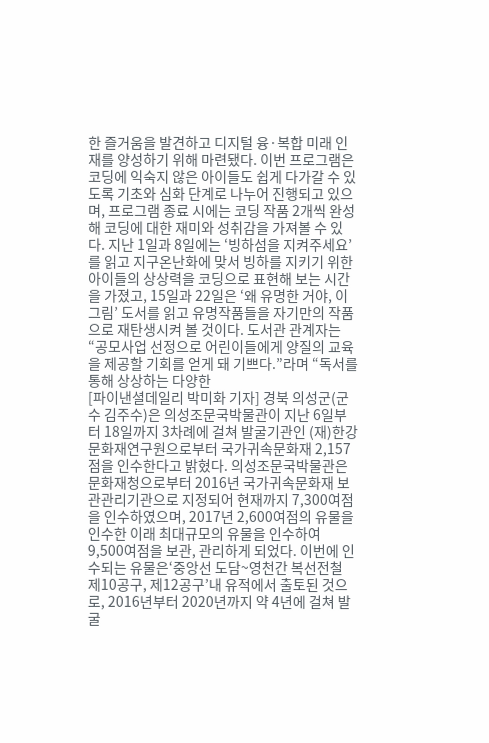한 즐거움을 발견하고 디지털 융·복합 미래 인재를 양성하기 위해 마련됐다. 이번 프로그램은 코딩에 익숙지 않은 아이들도 쉽게 다가갈 수 있도록 기초와 심화 단계로 나누어 진행되고 있으며, 프로그램 종료 시에는 코딩 작품 2개씩 완성해 코딩에 대한 재미와 성취감을 가져볼 수 있다. 지난 1일과 8일에는 ‘빙하섬을 지켜주세요’를 읽고 지구온난화에 맞서 빙하를 지키기 위한 아이들의 상상력을 코딩으로 표현해 보는 시간을 가졌고, 15일과 22일은 ‘왜 유명한 거야, 이 그림’ 도서를 읽고 유명작품들을 자기만의 작품으로 재탄생시켜 볼 것이다. 도서관 관계자는 “공모사업 선정으로 어린이들에게 양질의 교육을 제공할 기회를 얻게 돼 기쁘다.”라며 “독서를 통해 상상하는 다양한
[파이낸셜데일리 박미화 기자] 경북 의성군(군수 김주수)은 의성조문국박물관이 지난 6일부터 18일까지 3차례에 걸쳐 발굴기관인 (재)한강문화재연구원으로부터 국가귀속문화재 2,157점을 인수한다고 밝혔다. 의성조문국박물관은 문화재청으로부터 2016년 국가귀속문화재 보관관리기관으로 지정되어 현재까지 7,300여점을 인수하였으며, 2017년 2,600여점의 유물을 인수한 이래 최대규모의 유물을 인수하여 9,500여점을 보관, 관리하게 되었다. 이번에 인수되는 유물은‘중앙선 도담~영천간 복선전철 제10공구, 제12공구’내 유적에서 출토된 것으로, 2016년부터 2020년까지 약 4년에 걸쳐 발굴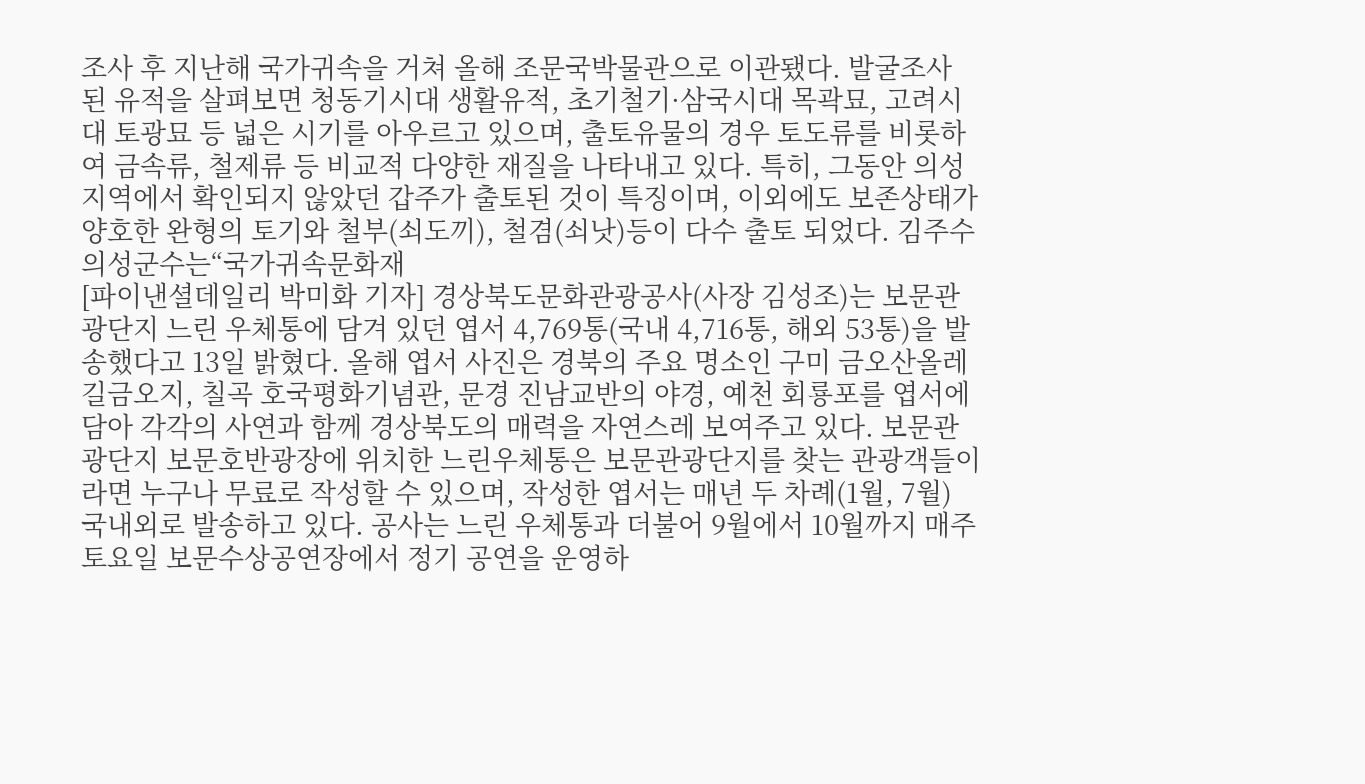조사 후 지난해 국가귀속을 거쳐 올해 조문국박물관으로 이관됐다. 발굴조사 된 유적을 살펴보면 청동기시대 생활유적, 초기철기·삼국시대 목곽묘, 고려시대 토광묘 등 넓은 시기를 아우르고 있으며, 출토유물의 경우 토도류를 비롯하여 금속류, 철제류 등 비교적 다양한 재질을 나타내고 있다. 특히, 그동안 의성지역에서 확인되지 않았던 갑주가 출토된 것이 특징이며, 이외에도 보존상태가 양호한 완형의 토기와 철부(쇠도끼), 철겸(쇠낫)등이 다수 출토 되었다. 김주수 의성군수는“국가귀속문화재
[파이낸셜데일리 박미화 기자] 경상북도문화관광공사(사장 김성조)는 보문관광단지 느린 우체통에 담겨 있던 엽서 4,769통(국내 4,716통, 해외 53통)을 발송했다고 13일 밝혔다. 올해 엽서 사진은 경북의 주요 명소인 구미 금오산올레길금오지, 칠곡 호국평화기념관, 문경 진남교반의 야경, 예천 회룡포를 엽서에 담아 각각의 사연과 함께 경상북도의 매력을 자연스레 보여주고 있다. 보문관광단지 보문호반광장에 위치한 느린우체통은 보문관광단지를 찾는 관광객들이라면 누구나 무료로 작성할 수 있으며, 작성한 엽서는 매년 두 차례(1월, 7월) 국내외로 발송하고 있다. 공사는 느린 우체통과 더불어 9월에서 10월까지 매주 토요일 보문수상공연장에서 정기 공연을 운영하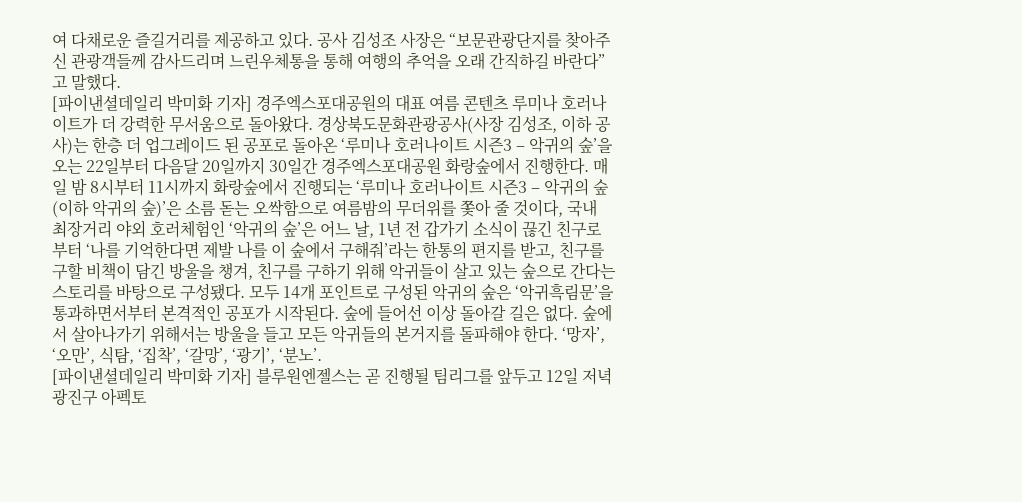여 다채로운 즐길거리를 제공하고 있다. 공사 김성조 사장은 “보문관광단지를 찾아주신 관광객들께 감사드리며 느린우체통을 통해 여행의 추억을 오래 간직하길 바란다”고 말했다.
[파이낸셜데일리 박미화 기자] 경주엑스포대공원의 대표 여름 콘텐츠 루미나 호러나이트가 더 강력한 무서움으로 돌아왔다. 경상북도문화관광공사(사장 김성조, 이하 공사)는 한층 더 업그레이드 된 공포로 돌아온 ‘루미나 호러나이트 시즌3 – 악귀의 숲’을 오는 22일부터 다음달 20일까지 30일간 경주엑스포대공원 화랑숲에서 진행한다. 매일 밤 8시부터 11시까지 화랑숲에서 진행되는 ‘루미나 호러나이트 시즌3 – 악귀의 숲(이하 악귀의 숲)’은 소름 돋는 오싹함으로 여름밤의 무더위를 쫓아 줄 것이다, 국내 최장거리 야외 호러체험인 ‘악귀의 숲’은 어느 날, 1년 전 갑가기 소식이 끊긴 친구로부터 ‘나를 기억한다면 제발 나를 이 숲에서 구해줘’라는 한통의 편지를 받고, 친구를 구할 비책이 담긴 방울을 챙겨, 친구를 구하기 위해 악귀들이 살고 있는 숲으로 간다는 스토리를 바탕으로 구성됐다. 모두 14개 포인트로 구성된 악귀의 숲은 ‘악귀흑림문’을 통과하면서부터 본격적인 공포가 시작된다. 숲에 들어선 이상 돌아갈 길은 없다. 숲에서 살아나가기 위해서는 방울을 들고 모든 악귀들의 본거지를 돌파해야 한다. ‘망자’, ‘오만’, 식탐, ‘집착’, ‘갈망’, ‘광기’, ‘분노’.
[파이낸셜데일리 박미화 기자] 블루원엔젤스는 곧 진행될 팀리그를 앞두고 12일 저녁 광진구 아펙토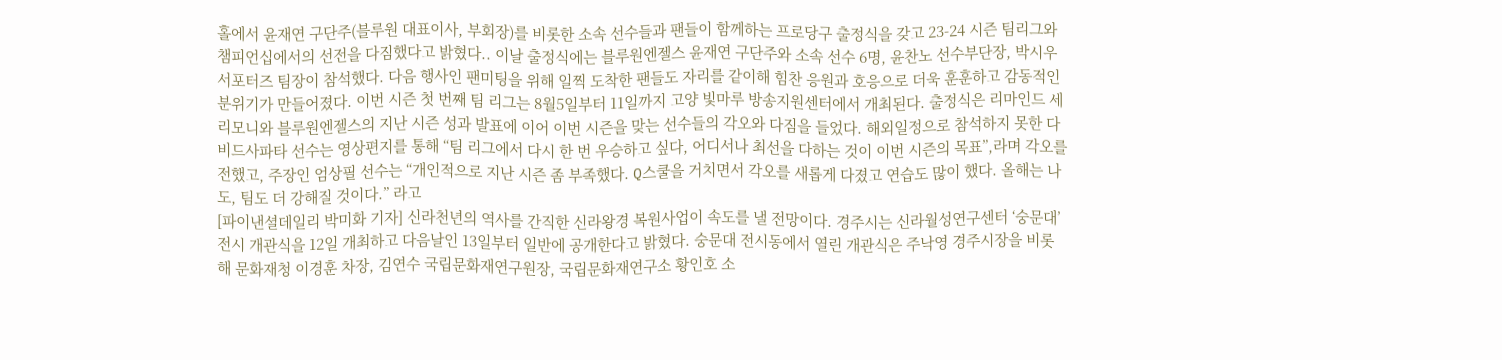홀에서 윤재연 구단주(블루원 대표이사, 부회장)를 비롯한 소속 선수들과 팬들이 함께하는 프로당구 출정식을 갖고 23-24 시즌 팀리그와 챔피언십에서의 선전을 다짐했다고 밝혔다.. 이날 출정식에는 블루원엔젤스 윤재연 구단주와 소속 선수 6명, 윤찬노 선수부단장, 박시우 서포터즈 팀장이 참석했다. 다음 행사인 팬미팅을 위해 일찍 도착한 팬들도 자리를 같이해 힘찬 응원과 호응으로 더욱 훈훈하고 감동적인 분위기가 만들어졌다. 이번 시즌 첫 번째 팀 리그는 8월5일부터 11일까지 고양 빛마루 방송지원센터에서 개최된다. 출정식은 리마인드 세리모니와 블루원엔젤스의 지난 시즌 성과 발표에 이어 이번 시즌을 맞는 선수들의 각오와 다짐을 들었다. 해외일정으로 참석하지 못한 다비드사파타 선수는 영상편지를 통해 “팀 리그에서 다시 한 번 우승하고 싶다, 어디서나 최선을 다하는 것이 이번 시즌의 목표”,라며 각오를 전했고, 주장인 엄상필 선수는 “개인적으로 지난 시즌 좀 부족했다. Q스쿨을 거치면서 각오를 새롭게 다졌고 연습도 많이 했다. 올해는 나도, 팀도 더 강해질 것이다.” 라고
[파이낸셜데일리 박미화 기자] 신라천년의 역사를 간직한 신라왕경 복원사업이 속도를 낼 전망이다. 경주시는 신라월성연구센터 ‘숭문대’ 전시 개관식을 12일 개최하고 다음날인 13일부터 일반에 공개한다고 밝혔다. 숭문대 전시동에서 열린 개관식은 주낙영 경주시장을 비롯해 문화재청 이경훈 차장, 김연수 국립문화재연구원장, 국립문화재연구소 황인호 소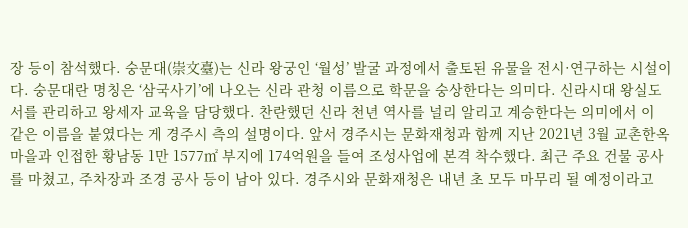장 등이 참석했다. 숭문대(崇文臺)는 신라 왕궁인 ‘월성’ 발굴 과정에서 출토된 유물을 전시·연구하는 시설이다. 숭문대란 명칭은 ‘삼국사기’에 나오는 신라 관청 이름으로 학문을 숭상한다는 의미다. 신라시대 왕실도서를 관리하고 왕세자 교육을 담당했다. 찬란했던 신라 천년 역사를 널리 알리고 계승한다는 의미에서 이 같은 이름을 붙였다는 게 경주시 측의 설명이다. 앞서 경주시는 문화재청과 함께 지난 2021년 3월 교촌한옥마을과 인접한 황남동 1만 1577㎡ 부지에 174억원을 들여 조성사업에 본격 착수했다. 최근 주요 건물 공사를 마쳤고, 주차장과 조경 공사 등이 남아 있다. 경주시와 문화재청은 내년 초 모두 마무리 될 예정이라고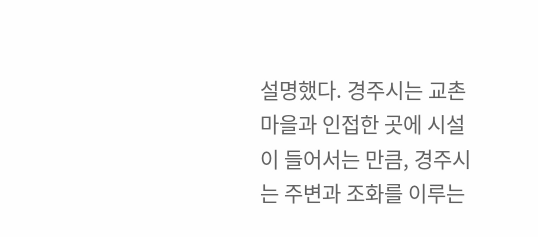설명했다. 경주시는 교촌마을과 인접한 곳에 시설이 들어서는 만큼, 경주시는 주변과 조화를 이루는